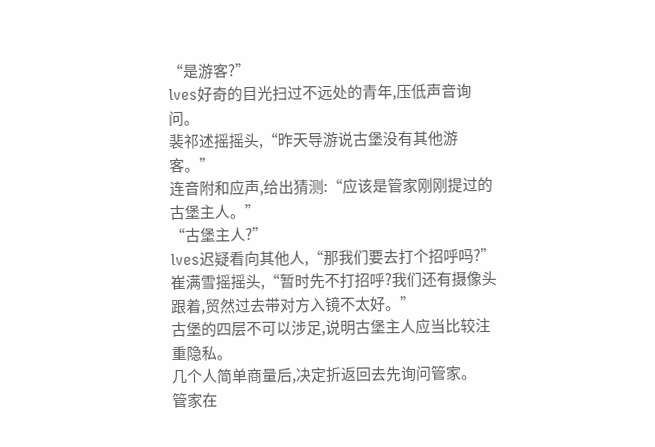“是游客?”
lves好奇的目光扫过不远处的青年,压低声音询问。
裴祁述摇摇头,“昨天导游说古堡没有其他游客。”
连音附和应声,给出猜测:“应该是管家刚刚提过的古堡主人。”
“古堡主人?”
lves迟疑看向其他人,“那我们要去打个招呼吗?”
崔满雪摇摇头,“暂时先不打招呼?我们还有摄像头跟着,贸然过去带对方入镜不太好。”
古堡的四层不可以涉足,说明古堡主人应当比较注重隐私。
几个人简单商量后,决定折返回去先询问管家。
管家在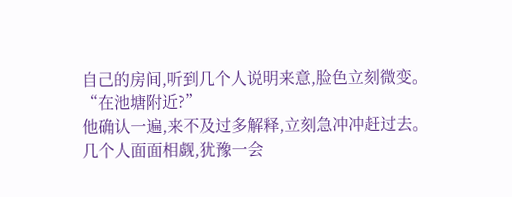自己的房间,听到几个人说明来意,脸色立刻微变。
“在池塘附近?”
他确认一遍,来不及过多解释,立刻急冲冲赶过去。
几个人面面相觑,犹豫一会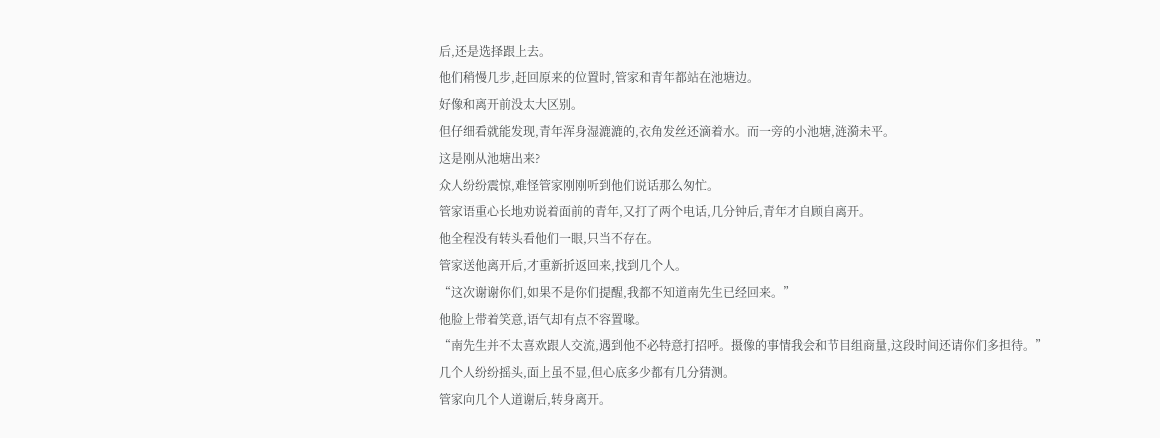后,还是选择跟上去。
他们稍慢几步,赶回原来的位置时,管家和青年都站在池塘边。
好像和离开前没太大区别。
但仔细看就能发现,青年浑身湿漉漉的,衣角发丝还滴着水。而一旁的小池塘,涟漪未平。
这是刚从池塘出来?
众人纷纷震惊,难怪管家刚刚听到他们说话那么匆忙。
管家语重心长地劝说着面前的青年,又打了两个电话,几分钟后,青年才自顾自离开。
他全程没有转头看他们一眼,只当不存在。
管家送他离开后,才重新折返回来,找到几个人。
“这次谢谢你们,如果不是你们提醒,我都不知道南先生已经回来。”
他脸上带着笑意,语气却有点不容置喙。
“南先生并不太喜欢跟人交流,遇到他不必特意打招呼。摄像的事情我会和节目组商量,这段时间还请你们多担待。”
几个人纷纷摇头,面上虽不显,但心底多少都有几分猜测。
管家向几个人道谢后,转身离开。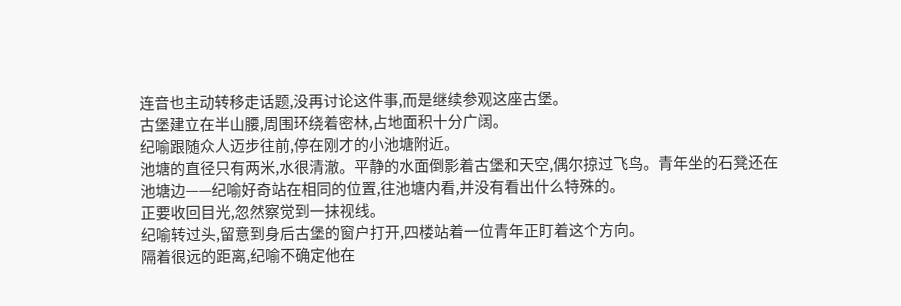连音也主动转移走话题,没再讨论这件事,而是继续参观这座古堡。
古堡建立在半山腰,周围环绕着密林,占地面积十分广阔。
纪喻跟随众人迈步往前,停在刚才的小池塘附近。
池塘的直径只有两米,水很清澈。平静的水面倒影着古堡和天空,偶尔掠过飞鸟。青年坐的石凳还在池塘边——纪喻好奇站在相同的位置,往池塘内看,并没有看出什么特殊的。
正要收回目光,忽然察觉到一抹视线。
纪喻转过头,留意到身后古堡的窗户打开,四楼站着一位青年正盯着这个方向。
隔着很远的距离,纪喻不确定他在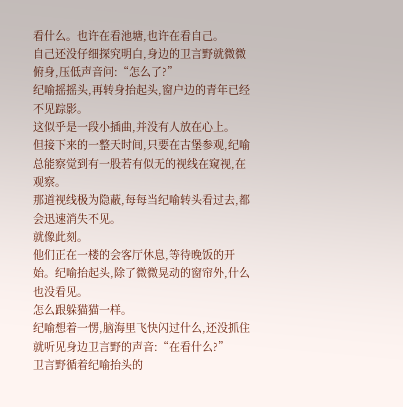看什么。也许在看池塘,也许在看自己。
自己还没仔细探究明白,身边的卫言野就微微俯身,压低声音问:“怎么了?”
纪喻摇摇头,再转身抬起头,窗户边的青年已经不见踪影。
这似乎是一段小插曲,并没有人放在心上。
但接下来的一整天时间,只要在古堡参观,纪喻总能察觉到有一股若有似无的视线在窥视,在观察。
那道视线极为隐蔽,每每当纪喻转头看过去,都会迅速消失不见。
就像此刻。
他们正在一楼的会客厅休息,等待晚饭的开始。纪喻抬起头,除了微微晃动的窗帘外,什么也没看见。
怎么跟躲猫猫一样。
纪喻想着一愣,脑海里飞快闪过什么,还没抓住就听见身边卫言野的声音:“在看什么?”
卫言野循着纪喻抬头的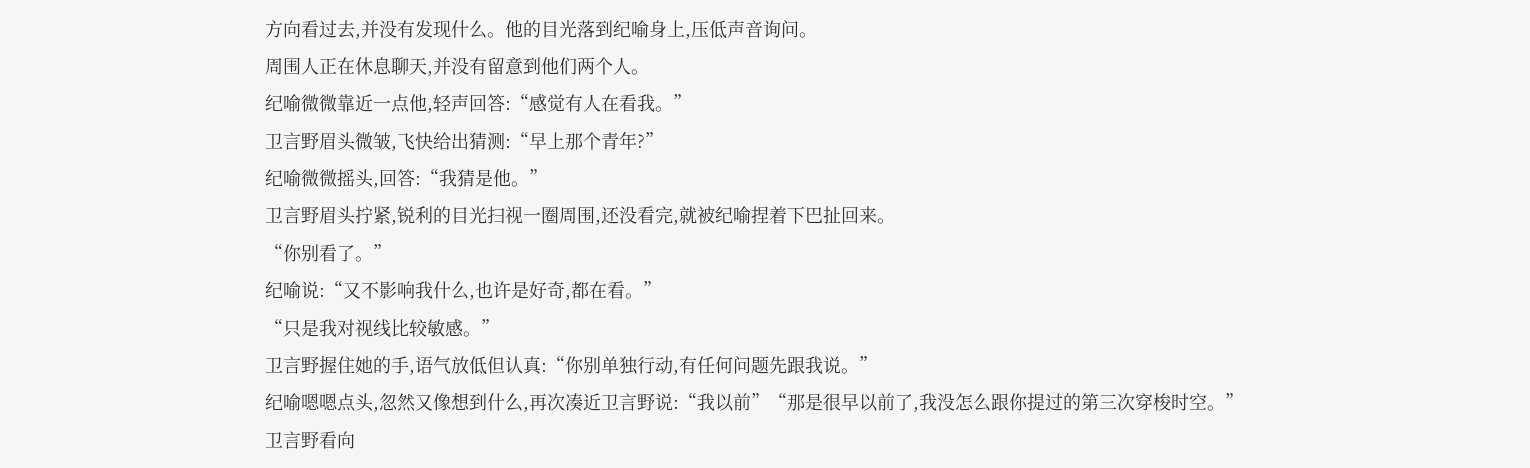方向看过去,并没有发现什么。他的目光落到纪喻身上,压低声音询问。
周围人正在休息聊天,并没有留意到他们两个人。
纪喻微微靠近一点他,轻声回答:“感觉有人在看我。”
卫言野眉头微皱,飞快给出猜测:“早上那个青年?”
纪喻微微摇头,回答:“我猜是他。”
卫言野眉头拧紧,锐利的目光扫视一圈周围,还没看完,就被纪喻捏着下巴扯回来。
“你别看了。”
纪喻说:“又不影响我什么,也许是好奇,都在看。”
“只是我对视线比较敏感。”
卫言野握住她的手,语气放低但认真:“你别单独行动,有任何问题先跟我说。”
纪喻嗯嗯点头,忽然又像想到什么,再次凑近卫言野说:“我以前”“那是很早以前了,我没怎么跟你提过的第三次穿梭时空。”
卫言野看向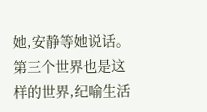她,安静等她说话。
第三个世界也是这样的世界,纪喻生活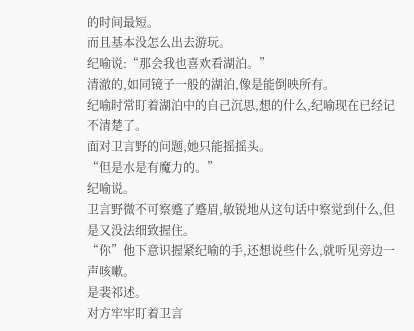的时间最短。
而且基本没怎么出去游玩。
纪喻说:“那会我也喜欢看湖泊。”
清澈的,如同镜子一般的湖泊,像是能倒映所有。
纪喻时常盯着湖泊中的自己沉思,想的什么,纪喻现在已经记不清楚了。
面对卫言野的问题,她只能摇摇头。
“但是水是有魔力的。”
纪喻说。
卫言野微不可察蹙了蹙眉,敏锐地从这句话中察觉到什么,但是又没法细致握住。
“你”他下意识握紧纪喻的手,还想说些什么,就听见旁边一声咳嗽。
是裴祁述。
对方牢牢盯着卫言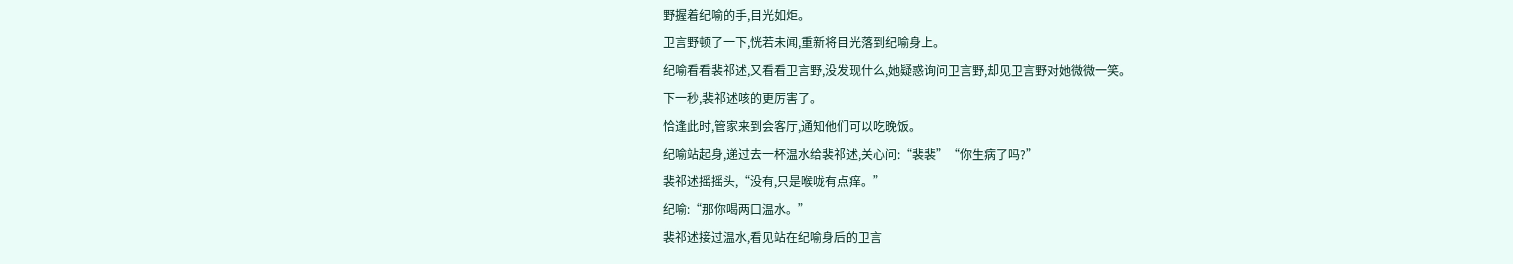野握着纪喻的手,目光如炬。
卫言野顿了一下,恍若未闻,重新将目光落到纪喻身上。
纪喻看看裴祁述,又看看卫言野,没发现什么,她疑惑询问卫言野,却见卫言野对她微微一笑。
下一秒,裴祁述咳的更厉害了。
恰逢此时,管家来到会客厅,通知他们可以吃晚饭。
纪喻站起身,递过去一杯温水给裴祁述,关心问:“裴裴”“你生病了吗?”
裴祁述摇摇头,“没有,只是喉咙有点痒。”
纪喻:“那你喝两口温水。”
裴祁述接过温水,看见站在纪喻身后的卫言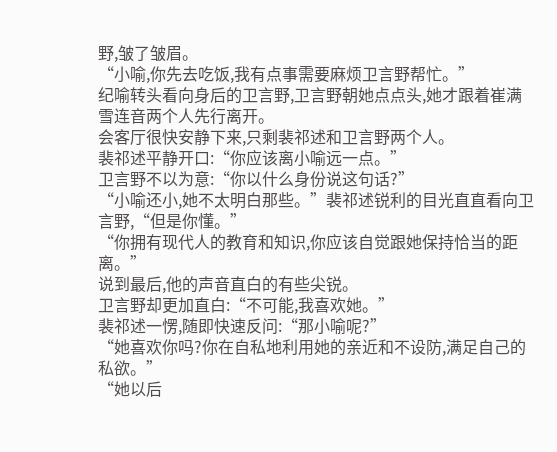野,皱了皱眉。
“小喻,你先去吃饭,我有点事需要麻烦卫言野帮忙。”
纪喻转头看向身后的卫言野,卫言野朝她点点头,她才跟着崔满雪连音两个人先行离开。
会客厅很快安静下来,只剩裴祁述和卫言野两个人。
裴祁述平静开口:“你应该离小喻远一点。”
卫言野不以为意:“你以什么身份说这句话?”
“小喻还小,她不太明白那些。”裴祁述锐利的目光直直看向卫言野,“但是你懂。”
“你拥有现代人的教育和知识,你应该自觉跟她保持恰当的距离。”
说到最后,他的声音直白的有些尖锐。
卫言野却更加直白:“不可能,我喜欢她。”
裴祁述一愣,随即快速反问:“那小喻呢?”
“她喜欢你吗?你在自私地利用她的亲近和不设防,满足自己的私欲。”
“她以后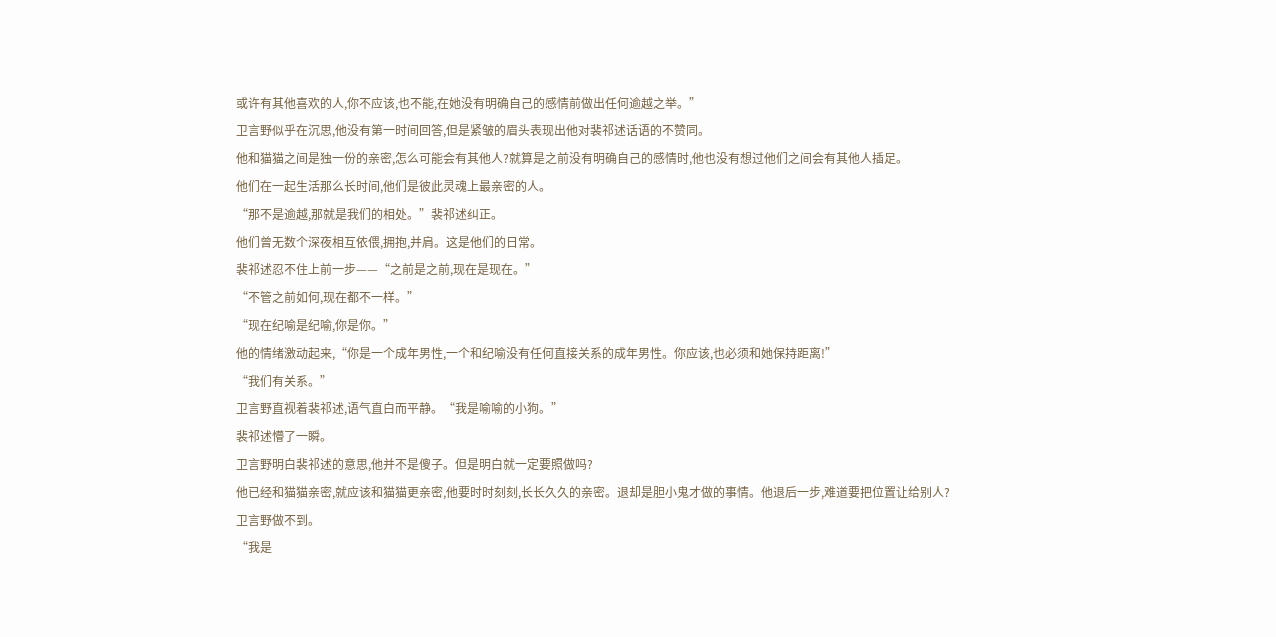或许有其他喜欢的人,你不应该,也不能,在她没有明确自己的感情前做出任何逾越之举。”
卫言野似乎在沉思,他没有第一时间回答,但是紧皱的眉头表现出他对裴祁述话语的不赞同。
他和猫猫之间是独一份的亲密,怎么可能会有其他人?就算是之前没有明确自己的感情时,他也没有想过他们之间会有其他人插足。
他们在一起生活那么长时间,他们是彼此灵魂上最亲密的人。
“那不是逾越,那就是我们的相处。”裴祁述纠正。
他们曾无数个深夜相互依偎,拥抱,并肩。这是他们的日常。
裴祁述忍不住上前一步——“之前是之前,现在是现在。”
“不管之前如何,现在都不一样。”
“现在纪喻是纪喻,你是你。”
他的情绪激动起来,“你是一个成年男性,一个和纪喻没有任何直接关系的成年男性。你应该,也必须和她保持距离!”
“我们有关系。”
卫言野直视着裴祁述,语气直白而平静。“我是喻喻的小狗。”
裴祁述懵了一瞬。
卫言野明白裴祁述的意思,他并不是傻子。但是明白就一定要照做吗?
他已经和猫猫亲密,就应该和猫猫更亲密,他要时时刻刻,长长久久的亲密。退却是胆小鬼才做的事情。他退后一步,难道要把位置让给别人?
卫言野做不到。
“我是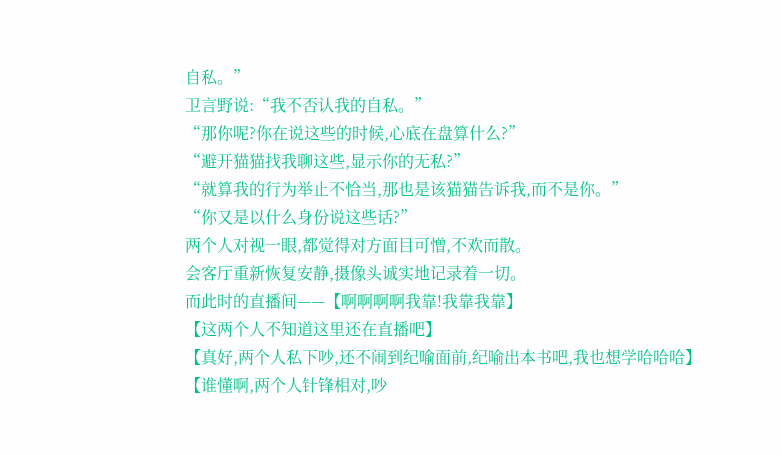自私。”
卫言野说:“我不否认我的自私。”
“那你呢?你在说这些的时候,心底在盘算什么?”
“避开猫猫找我聊这些,显示你的无私?”
“就算我的行为举止不恰当,那也是该猫猫告诉我,而不是你。”
“你又是以什么身份说这些话?”
两个人对视一眼,都觉得对方面目可憎,不欢而散。
会客厅重新恢复安静,摄像头诚实地记录着一切。
而此时的直播间——【啊啊啊啊我靠!我靠我靠】
【这两个人不知道这里还在直播吧】
【真好,两个人私下吵,还不闹到纪喻面前,纪喻出本书吧,我也想学哈哈哈】
【谁懂啊,两个人针锋相对,吵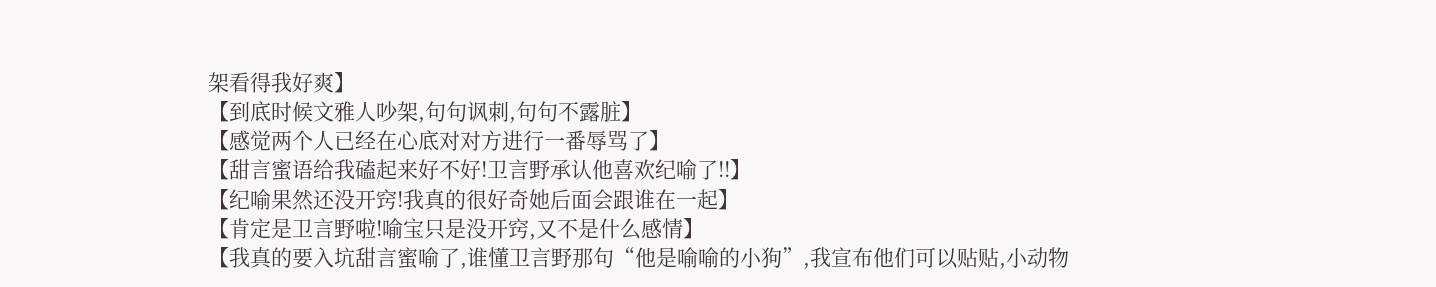架看得我好爽】
【到底时候文雅人吵架,句句讽刺,句句不露脏】
【感觉两个人已经在心底对对方进行一番辱骂了】
【甜言蜜语给我磕起来好不好!卫言野承认他喜欢纪喻了!!】
【纪喻果然还没开窍!我真的很好奇她后面会跟谁在一起】
【肯定是卫言野啦!喻宝只是没开窍,又不是什么感情】
【我真的要入坑甜言蜜喻了,谁懂卫言野那句“他是喻喻的小狗”,我宣布他们可以贴贴,小动物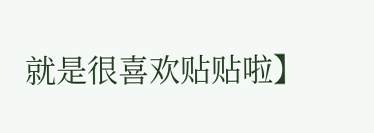就是很喜欢贴贴啦】